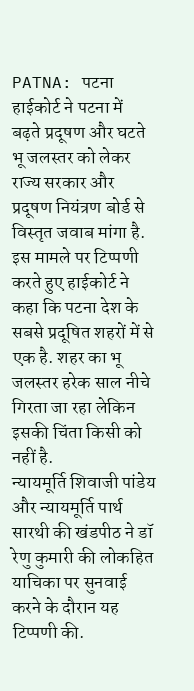PATNA: पटना हाईकोर्ट ने पटना में बढ़ते प्रदूषण और घटते भू जलस्तर को लेकर राज्य सरकार और प्रदूषण नियंत्रण बोर्ड से विस्तृत जवाब मांगा है. इस मामले पर टिप्पणी करते हुए हाईकोर्ट ने कहा कि पटना देश के सबसे प्रदूषित शहरों में से एक है. शहर का भू जलस्तर हरेक साल नीचे गिरता जा रहा लेकिन इसकी चिंता किसी को नहीं है.
न्यायमूर्ति शिवाजी पांडेय और न्यायमूर्ति पार्थ सारथी की खंडपीठ ने डॉ रेणु कुमारी की लोकहित याचिका पर सुनवाई करने के दौरान यह टिप्पणी की.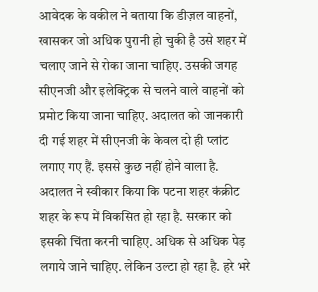आवेदक के वकील ने बताया कि डीज़ल वाहनों, खासकर जो अधिक पुरानी हो चुकी है उसे शहर में चलाए जाने से रोका जाना चाहिए. उसकी जगह सीएनजी और इलेक्ट्रिक से चलने वाले वाहनों को प्रमोट किया जाना चाहिए. अदालत को जानकारी दी गई शहर में सीएनजी के केवल दो ही प्लांट लगाए गए हैं. इससे कुछ नहीं होने वाला है.
अदालत ने स्वीकार किया कि पटना शहर कंक्रीट शहर के रूप में विकसित हो रहा है. सरकार को इसकी चिंता करनी चाहिए. अधिक से अधिक पेड़ लगाये जाने चाहिए. लेकिन उल्टा हो रहा है. हरे भरे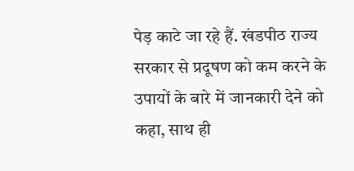पेड़ काटे जा रहे हैं. खंडपीठ राज्य सरकार से प्रदूषण को कम करने के उपायों के बारे में जानकारी देने को कहा, साथ ही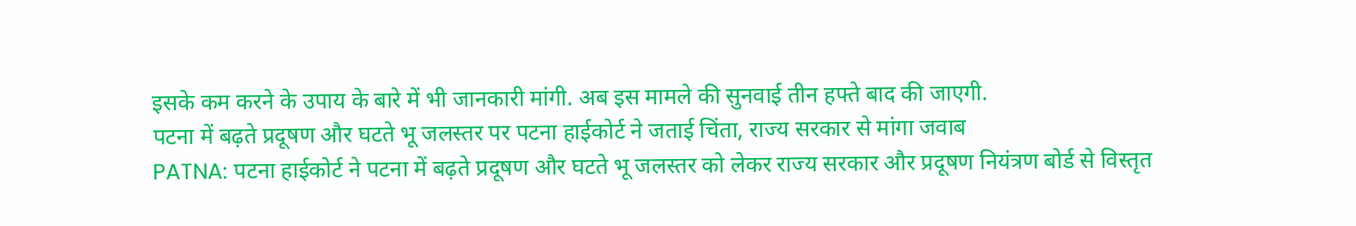इसके कम करने के उपाय के बारे में भी जानकारी मांगी. अब इस मामले की सुनवाई तीन हफ्ते बाद की जाएगी.
पटना में बढ़ते प्रदूषण और घटते भू जलस्तर पर पटना हाईकोर्ट ने जताई चिंता, राज्य सरकार से मांगा जवाब
PATNA: पटना हाईकोर्ट ने पटना में बढ़ते प्रदूषण और घटते भू जलस्तर को लेकर राज्य सरकार और प्रदूषण नियंत्रण बोर्ड से विस्तृत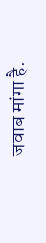जवाब मांगा है.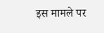इस मामले पर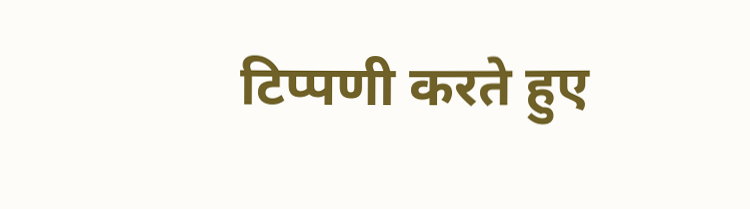टिप्पणी करते हुए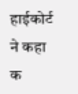हाईकोर्ट ने कहा क